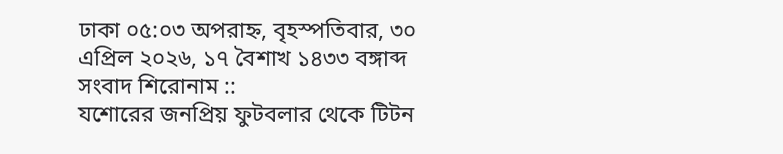ঢাকা ০৫:০৩ অপরাহ্ন, বৃহস্পতিবার, ৩০ এপ্রিল ২০২৬, ১৭ বৈশাখ ১৪৩৩ বঙ্গাব্দ
সংবাদ শিরোনাম ::
যশোরের জনপ্রিয় ফুটবলার থেকে টিটন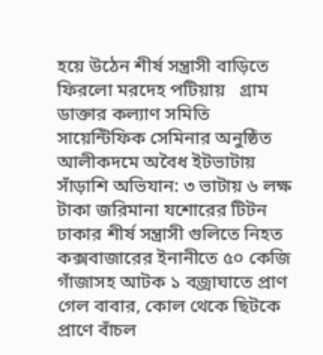হয়ে উঠেন শীর্ষ সন্ত্রাসী বাড়িতে ফিরলো মরদেহ পটিয়ায়   গ্রাম ডাক্তার কল্যাণ সমিতি সায়েন্টিফিক সেমিনার অনুষ্ঠিত  আলীকদমে অবৈধ ইটভাটায় সাঁড়াশি অভিযান: ৩ ভাটায় ৬ লক্ষ টাকা জরিমানা যশোরের টিটন ঢাকার শীর্ষ সন্ত্রাসী গুলিতে নিহত কক্সবাজারের ইনানীতে ৫০ কেজি গাঁজাসহ আটক ১ বজ্রাঘাতে প্রাণ গেল বাবার, কোল থেকে ছিটকে প্রাণে বাঁচল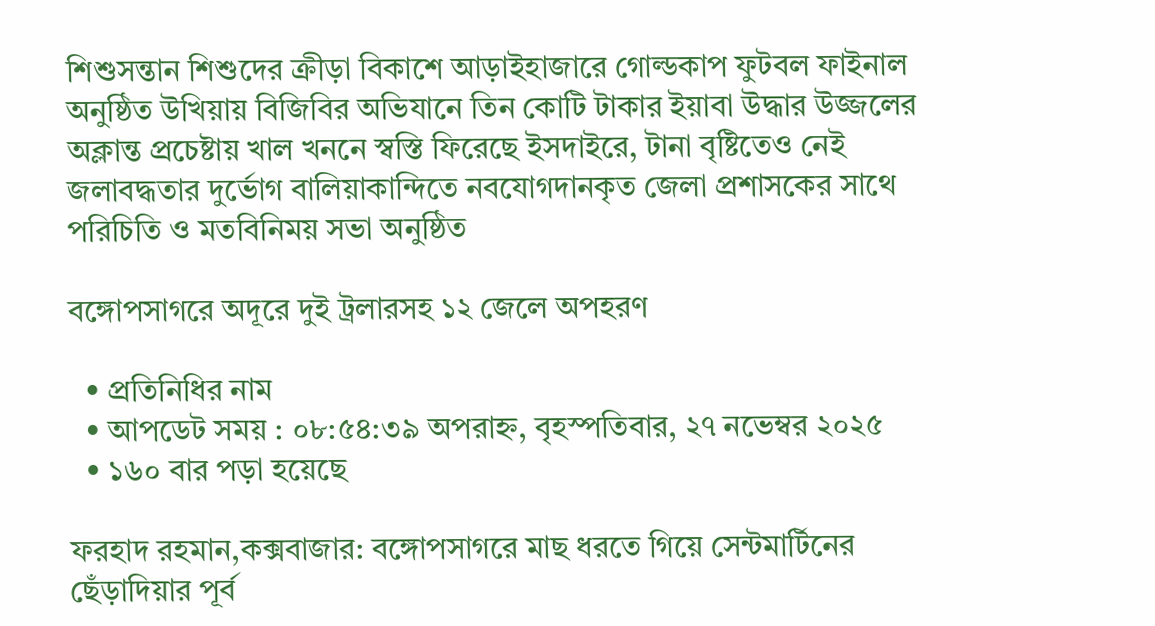শিশুসন্তান শিশুদের ক্রীড়া বিকাশে আড়াইহাজারে গোল্ডকাপ ফুটবল ফাইনাল অনুষ্ঠিত উখিয়ায় বিজিবির অভিযানে তিন কোটি টাকার ইয়াবা উদ্ধার উজ্জলের অক্লান্ত প্রচেষ্টায় খাল খননে স্বস্তি ফিরেছে ইসদাইরে, টানা বৃষ্টিতেও নেই জলাবদ্ধতার দুর্ভোগ বালিয়াকান্দিতে নবযোগদানকৃত জেলা প্রশাসকের সাথে পরিচিতি ও মতবিনিময় সভা অনুষ্ঠিত

বঙ্গোপসাগরে অদূরে দুই ট্রলারসহ ১২ জেলে অপহরণ

  • প্রতিনিধির নাম
  • আপডেট সময় : ০৮:৫৪:৩৯ অপরাহ্ন, বৃহস্পতিবার, ২৭ নভেম্বর ২০২৫
  • ১৬০ বার পড়া হয়েছে

ফরহাদ রহমান,কক্সবাজার: বঙ্গোপসাগরে মাছ ধরতে গিয়ে সেন্টমার্টিনের ছেঁড়াদিয়ার পূর্ব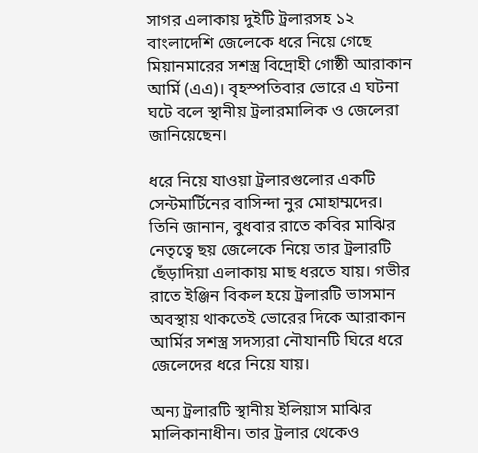সাগর এলাকায় দুইটি ট্রলারসহ ১২ বাংলাদেশি জেলেকে ধরে নিয়ে গেছে মিয়ানমারের সশস্ত্র বিদ্রোহী গোষ্ঠী আরাকান আর্মি (এএ)। বৃহস্পতিবার ভোরে এ ঘটনা ঘটে বলে স্থানীয় ট্রলারমালিক ও জেলেরা জানিয়েছেন।

ধরে নিয়ে যাওয়া ট্রলারগুলোর একটি সেন্টমার্টিনের বাসিন্দা নুর মোহাম্মদের। তিনি জানান, বুধবার রাতে কবির মাঝির নেতৃত্বে ছয় জেলেকে নিয়ে তার ট্রলারটি ছেঁড়াদিয়া এলাকায় মাছ ধরতে যায়। গভীর রাতে ইঞ্জিন বিকল হয়ে ট্রলারটি ভাসমান অবস্থায় থাকতেই ভোরের দিকে আরাকান আর্মির সশস্ত্র সদস্যরা নৌযানটি ঘিরে ধরে জেলেদের ধরে নিয়ে যায়।

অন্য ট্রলারটি স্থানীয় ইলিয়াস মাঝির মালিকানাধীন। তার ট্রলার থেকেও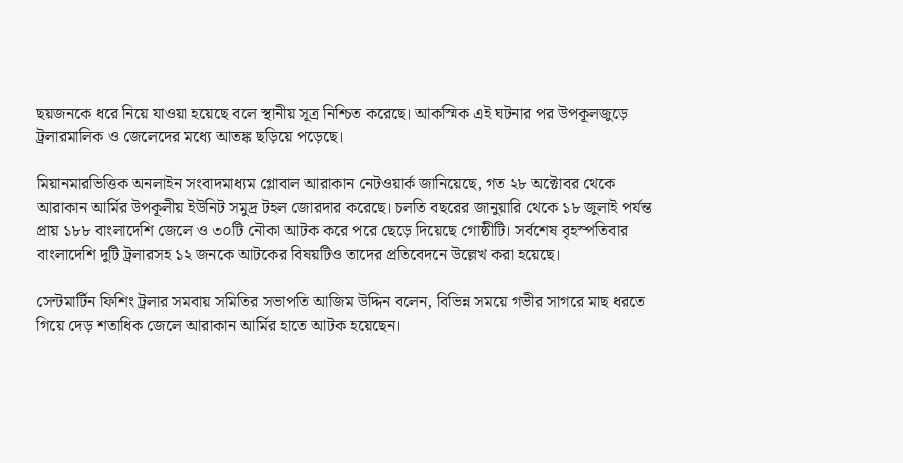ছয়জনকে ধরে নিয়ে যাওয়া হয়েছে বলে স্থানীয় সূত্র নিশ্চিত করেছে। আকস্মিক এই ঘটনার পর উপকূলজুড়ে ট্রলারমালিক ও জেলেদের মধ্যে আতঙ্ক ছড়িয়ে পড়েছে।

মিয়ানমারভিত্তিক অনলাইন সংবাদমাধ্যম গ্লোবাল আরাকান নেটওয়ার্ক জানিয়েছে, গত ২৮ অক্টোবর থেকে আরাকান আর্মির উপকূলীয় ইউনিট সমুদ্র টহল জোরদার করেছে। চলতি বছরের জানুয়ারি থেকে ১৮ জুলাই পর্যন্ত প্রায় ১৮৮ বাংলাদেশি জেলে ও ৩০টি নৌকা আটক করে পরে ছেড়ে দিয়েছে গোষ্ঠীটি। সর্বশেষ বৃহস্পতিবার বাংলাদেশি দুটি ট্রলারসহ ১২ জনকে আটকের বিষয়টিও তাদের প্রতিবেদনে উল্লেখ করা হয়েছে।

সেন্টমার্টিন ফিশিং ট্রলার সমবায় সমিতির সভাপতি আজিম উদ্দিন বলেন, বিভিন্ন সময়ে গভীর সাগরে মাছ ধরতে গিয়ে দেড় শতাধিক জেলে আরাকান আর্মির হাতে আটক হয়েছেন।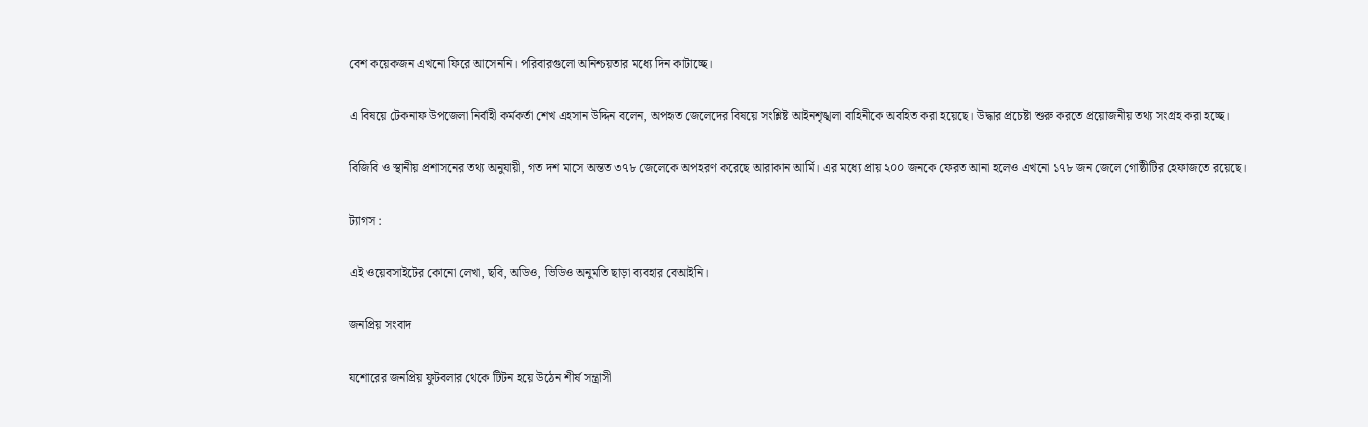বেশ কয়েকজন এখনো ফিরে আসেননি। পরিবারগুলো অনিশ্চয়তার মধ্যে দিন কাটাচ্ছে।

এ বিষয়ে টেকনাফ উপজেলা নির্বাহী কর্মকর্তা শেখ এহসান উদ্দিন বলেন, অপহৃত জেলেদের বিষয়ে সংশ্লিষ্ট আইনশৃঙ্খলা বাহিনীকে অবহিত করা হয়েছে। উদ্ধার প্রচেষ্টা শুরু করতে প্রয়োজনীয় তথ্য সংগ্রহ করা হচ্ছে।

বিজিবি ও স্থানীয় প্রশাসনের তথ্য অনুযায়ী, গত দশ মাসে অন্তত ৩৭৮ জেলেকে অপহরণ করেছে আরাকান আর্মি। এর মধ্যে প্রায় ২০০ জনকে ফেরত আনা হলেও এখনো ১৭৮ জন জেলে গোষ্ঠীটির হেফাজতে রয়েছে।

ট্যাগস :

এই ওয়েবসাইটের কোনো লেখা, ছবি, অডিও, ভিডিও অনুমতি ছাড়া ব্যবহার বেআইনি।

জনপ্রিয় সংবাদ

যশোরের জনপ্রিয় ফুটবলার থেকে টিটন হয়ে উঠেন শীর্ষ সন্ত্রাসী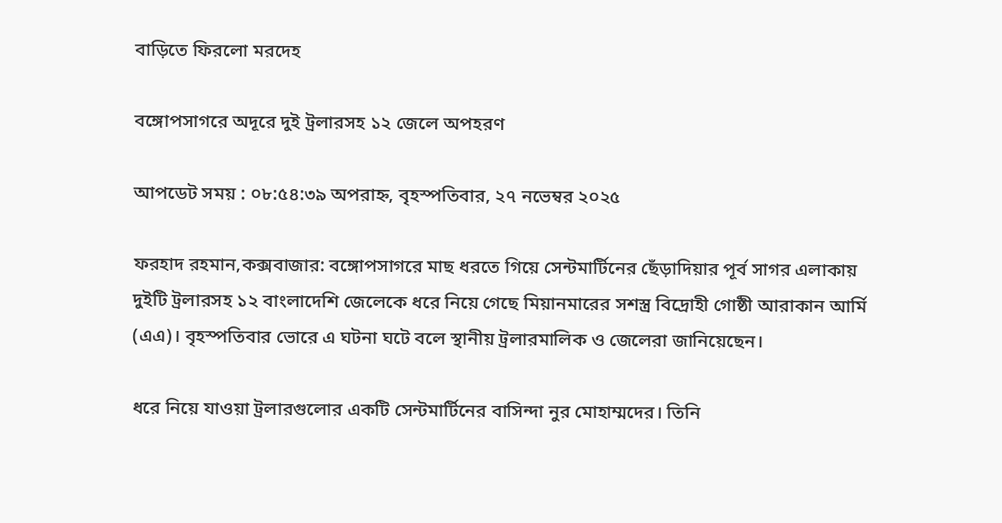বাড়িতে ফিরলো মরদেহ

বঙ্গোপসাগরে অদূরে দুই ট্রলারসহ ১২ জেলে অপহরণ

আপডেট সময় : ০৮:৫৪:৩৯ অপরাহ্ন, বৃহস্পতিবার, ২৭ নভেম্বর ২০২৫

ফরহাদ রহমান,কক্সবাজার: বঙ্গোপসাগরে মাছ ধরতে গিয়ে সেন্টমার্টিনের ছেঁড়াদিয়ার পূর্ব সাগর এলাকায় দুইটি ট্রলারসহ ১২ বাংলাদেশি জেলেকে ধরে নিয়ে গেছে মিয়ানমারের সশস্ত্র বিদ্রোহী গোষ্ঠী আরাকান আর্মি (এএ)। বৃহস্পতিবার ভোরে এ ঘটনা ঘটে বলে স্থানীয় ট্রলারমালিক ও জেলেরা জানিয়েছেন।

ধরে নিয়ে যাওয়া ট্রলারগুলোর একটি সেন্টমার্টিনের বাসিন্দা নুর মোহাম্মদের। তিনি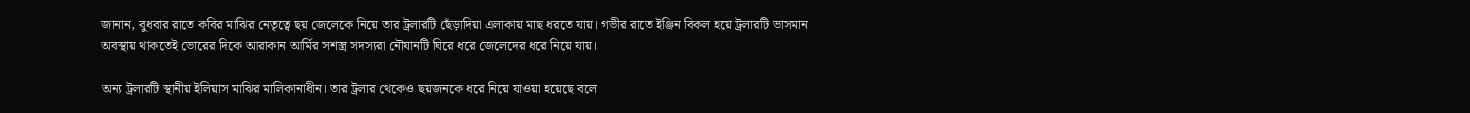জানান, বুধবার রাতে কবির মাঝির নেতৃত্বে ছয় জেলেকে নিয়ে তার ট্রলারটি ছেঁড়াদিয়া এলাকায় মাছ ধরতে যায়। গভীর রাতে ইঞ্জিন বিকল হয়ে ট্রলারটি ভাসমান অবস্থায় থাকতেই ভোরের দিকে আরাকান আর্মির সশস্ত্র সদস্যরা নৌযানটি ঘিরে ধরে জেলেদের ধরে নিয়ে যায়।

অন্য ট্রলারটি স্থানীয় ইলিয়াস মাঝির মালিকানাধীন। তার ট্রলার থেকেও ছয়জনকে ধরে নিয়ে যাওয়া হয়েছে বলে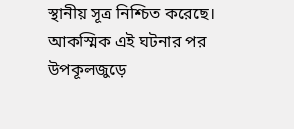স্থানীয় সূত্র নিশ্চিত করেছে। আকস্মিক এই ঘটনার পর উপকূলজুড়ে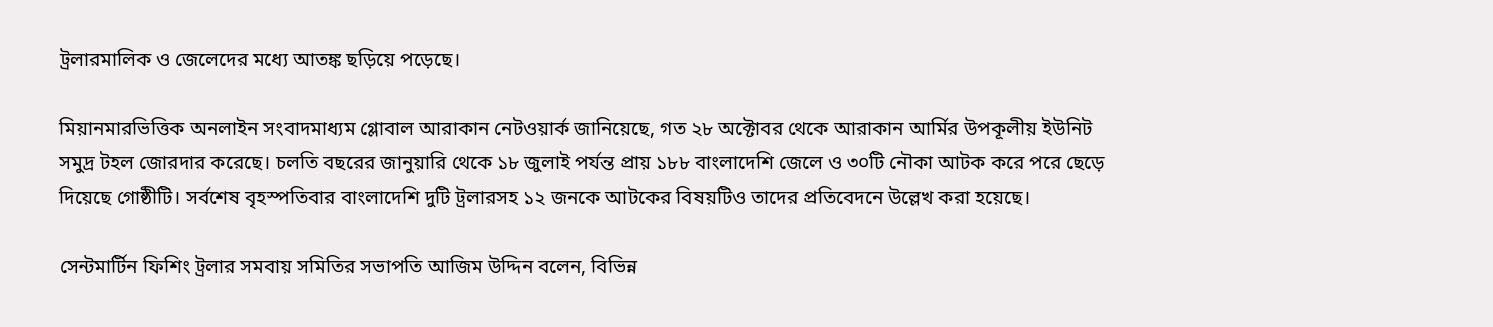ট্রলারমালিক ও জেলেদের মধ্যে আতঙ্ক ছড়িয়ে পড়েছে।

মিয়ানমারভিত্তিক অনলাইন সংবাদমাধ্যম গ্লোবাল আরাকান নেটওয়ার্ক জানিয়েছে, গত ২৮ অক্টোবর থেকে আরাকান আর্মির উপকূলীয় ইউনিট সমুদ্র টহল জোরদার করেছে। চলতি বছরের জানুয়ারি থেকে ১৮ জুলাই পর্যন্ত প্রায় ১৮৮ বাংলাদেশি জেলে ও ৩০টি নৌকা আটক করে পরে ছেড়ে দিয়েছে গোষ্ঠীটি। সর্বশেষ বৃহস্পতিবার বাংলাদেশি দুটি ট্রলারসহ ১২ জনকে আটকের বিষয়টিও তাদের প্রতিবেদনে উল্লেখ করা হয়েছে।

সেন্টমার্টিন ফিশিং ট্রলার সমবায় সমিতির সভাপতি আজিম উদ্দিন বলেন, বিভিন্ন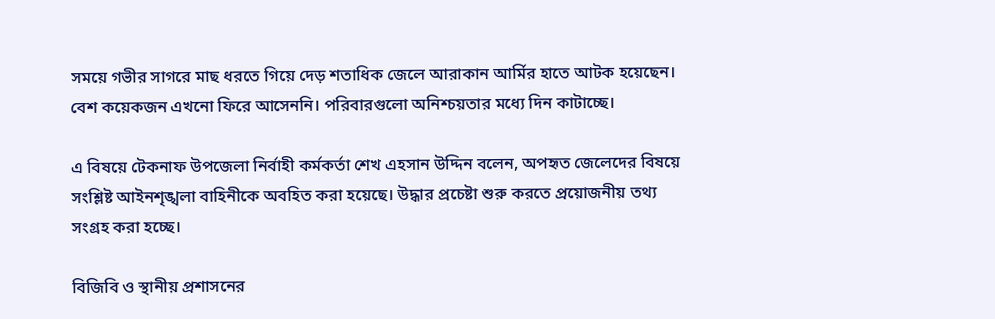সময়ে গভীর সাগরে মাছ ধরতে গিয়ে দেড় শতাধিক জেলে আরাকান আর্মির হাতে আটক হয়েছেন। বেশ কয়েকজন এখনো ফিরে আসেননি। পরিবারগুলো অনিশ্চয়তার মধ্যে দিন কাটাচ্ছে।

এ বিষয়ে টেকনাফ উপজেলা নির্বাহী কর্মকর্তা শেখ এহসান উদ্দিন বলেন, অপহৃত জেলেদের বিষয়ে সংশ্লিষ্ট আইনশৃঙ্খলা বাহিনীকে অবহিত করা হয়েছে। উদ্ধার প্রচেষ্টা শুরু করতে প্রয়োজনীয় তথ্য সংগ্রহ করা হচ্ছে।

বিজিবি ও স্থানীয় প্রশাসনের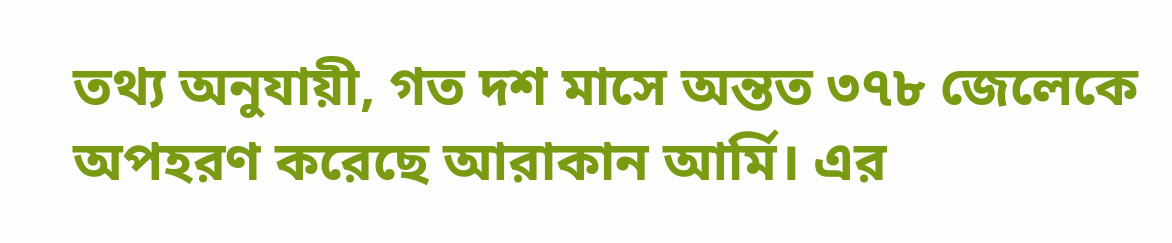তথ্য অনুযায়ী, গত দশ মাসে অন্তত ৩৭৮ জেলেকে অপহরণ করেছে আরাকান আর্মি। এর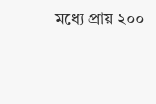মধ্যে প্রায় ২০০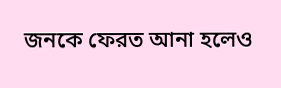জনকে ফেরত আনা হলেও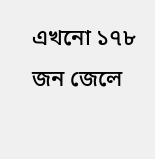এখনো ১৭৮ জন জেলে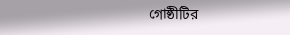গোষ্ঠীটির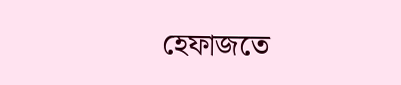হেফাজতে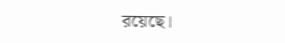রয়েছে।